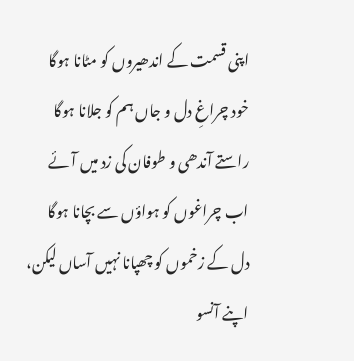اپنی قسمت کے اندھیروں کو مٹانا ہوگا
خود چراغِ دل و جاں ہم کو جلانا ہوگا
راستے آندھی و طوفان کی زد میں آئے
اب چراغوں کو ہواؤں سے بچانا ہوگا
دل کے زخموں کو چھپانا نہیں آساں لیکن،
اپنے آنسو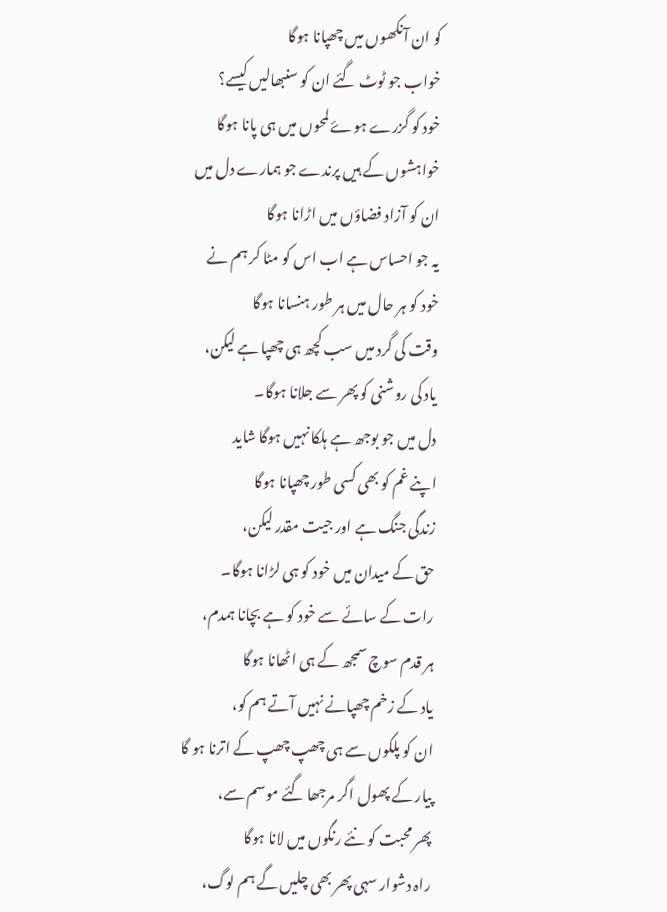کو ان آنکھوں میں چھپانا ہوگا
خواب جو ٹوٹ گئے ان کو سنبھالیں کیسے؟
خود کو گزرے ہوۓ لمحوں میں ہی پانا ہوگا
خواہشوں کے ہیں پرندے جو ہمارے دل میں
ان کو آزاد فضاؤں میں اڑانا ہوگا
یہ جو احساس ہے اب اس کو مٹا کر ہم نے
خود کو ہر حال میں ہر طور ہنسانا ہوگا
وقت کی گرد میں سب کچھ ہی چھپا ہے لیکن،
یاد کی روشنی کو پھر سے جلانا ہوگا۔
دل میں جو بوجھ ہے ہلکا نہیں ہوگا شاید
اپنے غم کو بھی کسی طور چھپانا ہوگا
زندگی جنگ ہے اور جیت مقدر لیکن،
حق کے میدان میں خود کو ہی لڑانا ہوگا۔
رات کے سائے سے خود کو ہے بچانا ہمدم،
ہر قدم سوچ سمجھ کے ہی اٹھانا ہوگا
یاد کے زخم چھپانے نہیں آتے ہم کو،
ان کو پلکوں سے ہی چھپ چھپ کے اترنا ہو گا
پیار کے پھول اگر مرجھا گئے موسم سے،
پھر محبت کو نئے رنگوں میں لانا ہوگا
راہ دشوار سہی پھر بھی چلیں گے ہم لوگ،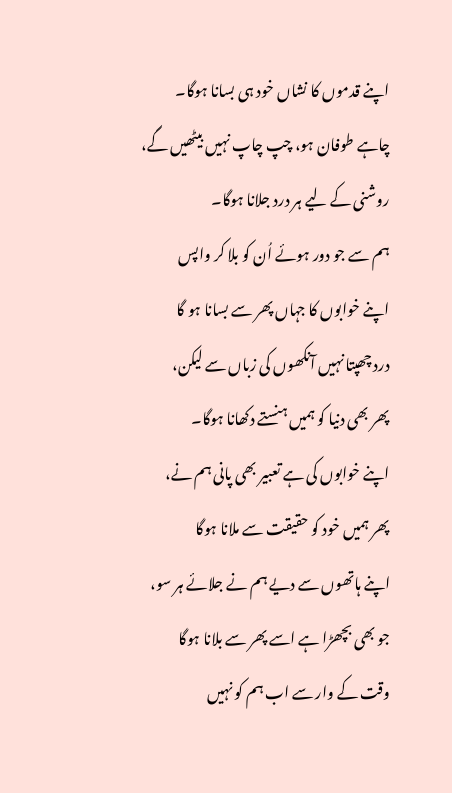اپنے قدموں کا نشاں خود ہی بسانا ہوگا۔
چاہے طوفان ہو، چپ چاپ نہیں بیٹھیں گے،
روشنی کے لیے ہر درد جلانا ہوگا۔
ہم سے جو دور ہوئے اُن کو بلا کر واپس
اپنے خوابوں کا جہاں پھر سے بسانا ہو گا
درد چھپتا نہیں آنکھوں کی زباں سے لیکن،
پھر بھی دنیا کو ہمیں ہنستے دکھانا ہوگا۔
اپنے خوابوں کی ہے تعبیر بھی پانی ہم نے،
پھر ہمیں خود کو حقیقت سے ملانا ہوگا
اپنے ہاتھوں سے دیے ہم نے جلائے ہر سو،
جو بھی بچھڑا ہے اسے پھر سے بلانا ہوگا
وقت کے وار سے اب ہم کو نہیں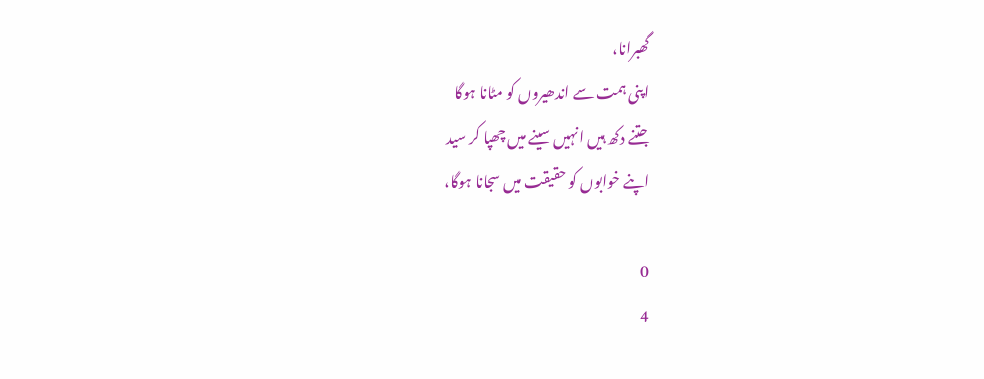گھبرانا،
اپنی ہمت سے اندھیروں کو مٹانا ہوگا
جتنے دکھ ہیں انہیں سینے میں چھپا کر سید
اپنے خوابوں کو حقیقت میں سجانا ہوگا،

0
4